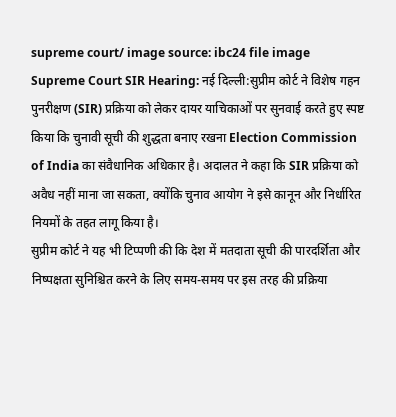supreme court/ image source: ibc24 file image
Supreme Court SIR Hearing: नई दिल्ली:सुप्रीम कोर्ट ने विशेष गहन पुनरीक्षण (SIR) प्रक्रिया को लेकर दायर याचिकाओं पर सुनवाई करते हुए स्पष्ट किया कि चुनावी सूची की शुद्धता बनाए रखना Election Commission of India का संवैधानिक अधिकार है। अदालत ने कहा कि SIR प्रक्रिया को अवैध नहीं माना जा सकता, क्योंकि चुनाव आयोग ने इसे कानून और निर्धारित नियमों के तहत लागू किया है।
सुप्रीम कोर्ट ने यह भी टिप्पणी की कि देश में मतदाता सूची की पारदर्शिता और निष्पक्षता सुनिश्चित करने के लिए समय-समय पर इस तरह की प्रक्रिया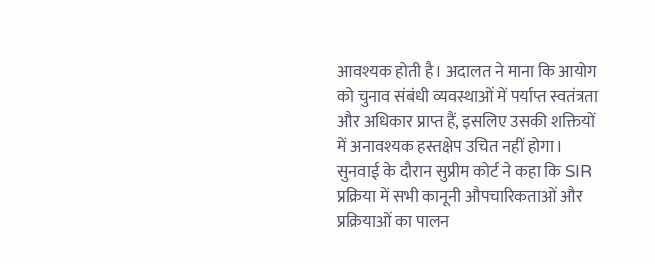आवश्यक होती है। अदालत ने माना कि आयोग को चुनाव संबंधी व्यवस्थाओं में पर्याप्त स्वतंत्रता और अधिकार प्राप्त हैं, इसलिए उसकी शक्तियों में अनावश्यक हस्तक्षेप उचित नहीं होगा।
सुनवाई के दौरान सुप्रीम कोर्ट ने कहा कि SIR प्रक्रिया में सभी कानूनी औपचारिकताओं और प्रक्रियाओं का पालन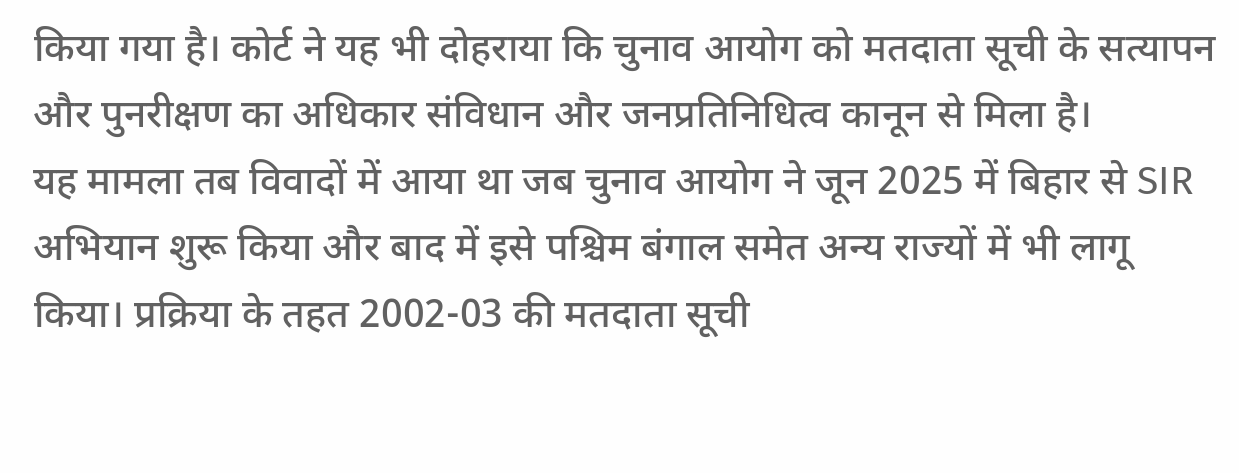किया गया है। कोर्ट ने यह भी दोहराया कि चुनाव आयोग को मतदाता सूची के सत्यापन और पुनरीक्षण का अधिकार संविधान और जनप्रतिनिधित्व कानून से मिला है।
यह मामला तब विवादों में आया था जब चुनाव आयोग ने जून 2025 में बिहार से SIR अभियान शुरू किया और बाद में इसे पश्चिम बंगाल समेत अन्य राज्यों में भी लागू किया। प्रक्रिया के तहत 2002-03 की मतदाता सूची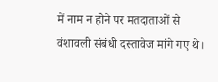में नाम न होने पर मतदाताओं से वंशावली संबंधी दस्तावेज मांगे गए थे।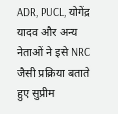ADR, PUCL, योगेंद्र यादव और अन्य नेताओं ने इसे NRC जैसी प्रक्रिया बताते हुए सुप्रीम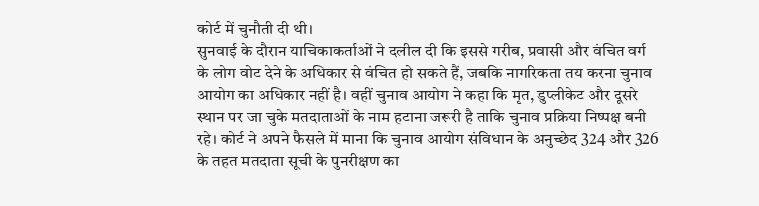कोर्ट में चुनौती दी थी।
सुनवाई के दौरान याचिकाकर्ताओं ने दलील दी कि इससे गरीब, प्रवासी और वंचित वर्ग के लोग वोट देने के अधिकार से वंचित हो सकते हैं, जबकि नागरिकता तय करना चुनाव आयोग का अधिकार नहीं है। वहीं चुनाव आयोग ने कहा कि मृत, डुप्लीकेट और दूसरे स्थान पर जा चुके मतदाताओं के नाम हटाना जरूरी है ताकि चुनाव प्रक्रिया निष्पक्ष बनी रहे। कोर्ट ने अपने फैसले में माना कि चुनाव आयोग संविधान के अनुच्छेद 324 और 326 के तहत मतदाता सूची के पुनरीक्षण का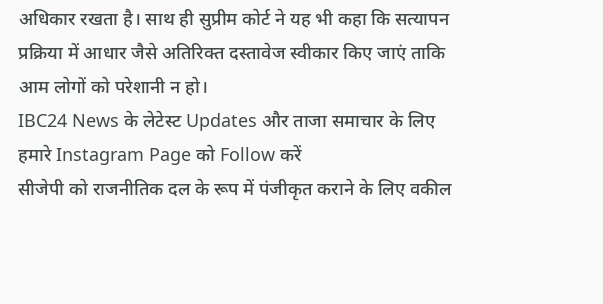अधिकार रखता है। साथ ही सुप्रीम कोर्ट ने यह भी कहा कि सत्यापन प्रक्रिया में आधार जैसे अतिरिक्त दस्तावेज स्वीकार किए जाएं ताकि आम लोगों को परेशानी न हो।
IBC24 News के लेटेस्ट Updates और ताजा समाचार के लिए हमारे Instagram Page को Follow करें
सीजेपी को राजनीतिक दल के रूप में पंजीकृत कराने के लिए वकील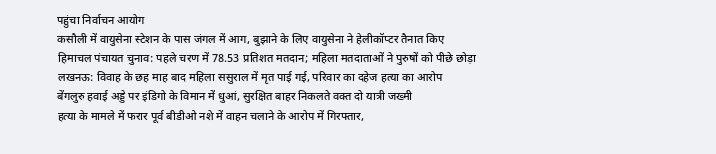पहुंचा निर्वाचन आयोग
कसौली में वायुसेना स्टेशन के पास जंगल में आग, बुझाने के लिए वायुसेना ने हेलीकॉप्टर तैनात किए
हिमाचल पंचायत चुनाव: पहले चरण में 78.53 प्रतिशत मतदान; महिला मतदाताओं ने पुरुषों को पीछे छोड़ा
लखनऊ: विवाह के छह माह बाद महिला ससुराल में मृत पाई गई, परिवार का दहेज हत्या का आरोप
बेंगलुरु हवाई अड्डे पर इंडिगो के विमान में धुआं, सुरक्षित बाहर निकलते वक्त दो यात्री जख्मी
हत्या के मामले में फरार पूर्व बीडीओ नशे में वाहन चलाने के आरोप में गिरफ्तार,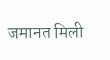जमानत मिली